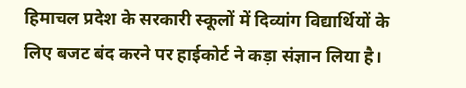हिमाचल प्रदेश के सरकारी स्कूलों में दिव्यांग विद्यार्थियों के लिए बजट बंद करने पर हाईकोर्ट ने कड़ा संज्ञान लिया है।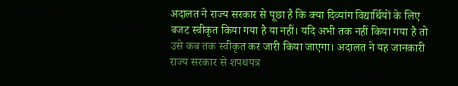अदालत ने राज्य सरकार से पूछा है कि क्या दिव्यांग विद्यार्थियों के लिए बजट स्वीकृत किया गया है या नहीं। यदि अभी तक नहीं किया गया है तो उसे कब तक स्वीकृत कर जारी किया जाएगा। अदालत ने यह जानकारी राज्य सरकार से शपथपत्र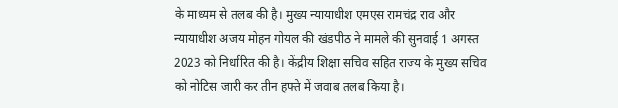के माध्यम से तलब की है। मुख्य न्यायाधीश एमएस रामचंद्र राव और न्यायाधीश अजय मोहन गोयल की खंडपीठ ने मामले की सुनवाई 1 अगस्त 2023 को निर्धारित की है। केंद्रीय शिक्षा सचिव सहित राज्य के मुख्य सचिव को नोटिस जारी कर तीन हफ्ते में जवाब तलब किया है।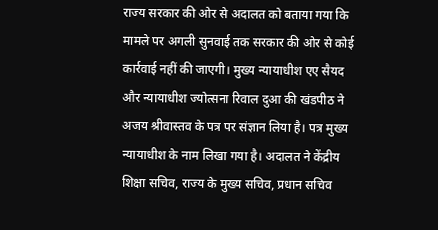राज्य सरकार की ओर से अदालत को बताया गया कि मामले पर अगली सुनवाई तक सरकार की ओर से कोई कार्रवाई नहीं की जाएगी। मुख्य न्यायाधीश एए सैयद और न्यायाधीश ज्योत्सना रिवाल दुआ की खंडपीठ ने अजय श्रीवास्तव के पत्र पर संज्ञान लिया है। पत्र मुख्य न्यायाधीश के नाम लिखा गया है। अदालत ने केंद्रीय शिक्षा सचिव, राज्य के मुख्य सचिव, प्रधान सचिव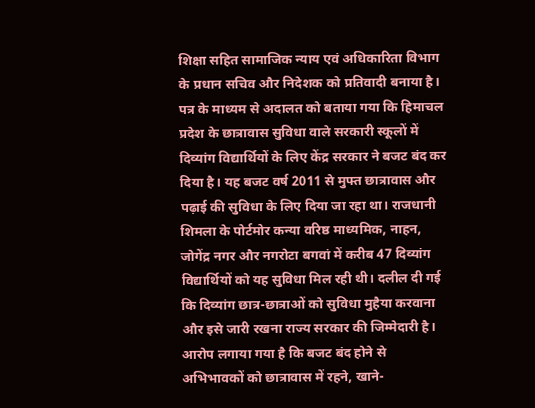शिक्षा सहित सामाजिक न्याय एवं अधिकारिता विभाग के प्रधान सचिव और निदेशक को प्रतिवादी बनाया है।
पत्र के माध्यम से अदालत को बताया गया कि हिमाचल प्रदेश के छात्रावास सुविधा वाले सरकारी स्कूलों में दिव्यांग विद्यार्थियों के लिए केंद्र सरकार ने बजट बंद कर दिया है। यह बजट वर्ष 2011 से मुफ्त छात्रावास और पढ़ाई की सुविधा के लिए दिया जा रहा था। राजधानी शिमला के पोर्टमोर कन्या वरिष्ठ माध्यमिक, नाहन, जोगेंद्र नगर और नगरोटा बगवां में करीब 47 दिव्यांग विद्यार्थियों को यह सुविधा मिल रही थी। दलील दी गई कि दिव्यांग छात्र-छात्राओं को सुविधा मुहैया करवाना और इसे जारी रखना राज्य सरकार की जिम्मेदारी है। आरोप लगाया गया है कि बजट बंद होने से अभिभावकों को छात्रावास में रहने, खाने-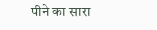पीने का सारा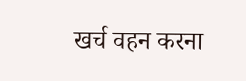खर्च वहन करना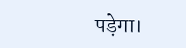पड़ेगा।